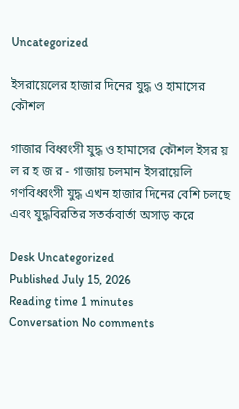Uncategorized

ইসরায়েলের হাজার দিনের যুদ্ধ ও হামাসের কৌশল

গাজার বিধ্বংসী যুদ্ধ ও হামাসের কৌশল ইসর য় ল র হ জ র - গাজায় চলমান ইসরায়েলি গণবিধ্বংসী যুদ্ধ এখন হাজার দিনের বেশি চলছে এবং যুদ্ধবিরতির সতর্কবার্তা অসাড় করে

Desk Uncategorized
Published July 15, 2026
Reading time 1 minutes
Conversation No comments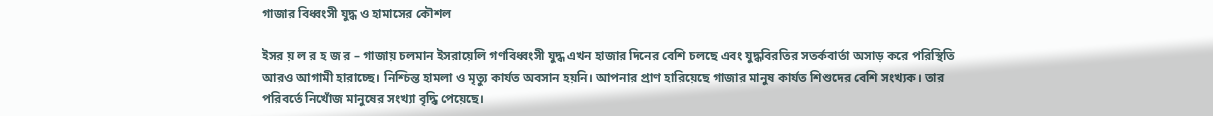গাজার বিধ্বংসী যুদ্ধ ও হামাসের কৌশল

ইসর য় ল র হ জ র – গাজায় চলমান ইসরায়েলি গণবিধ্বংসী যুদ্ধ এখন হাজার দিনের বেশি চলছে এবং যুদ্ধবিরতির সতর্কবার্তা অসাড় করে পরিস্থিতি আরও আগামী হারাচ্ছে। নিশ্চিন্ত হামলা ও মৃত্যু কার্যত অবসান হয়নি। আপনার প্রাণ হারিয়েছে গাজার মানুষ কার্যত শিশুদের বেশি সংখ্যক। তার পরিবর্তে নিখোঁজ মানুষের সংখ্যা বৃদ্ধি পেয়েছে।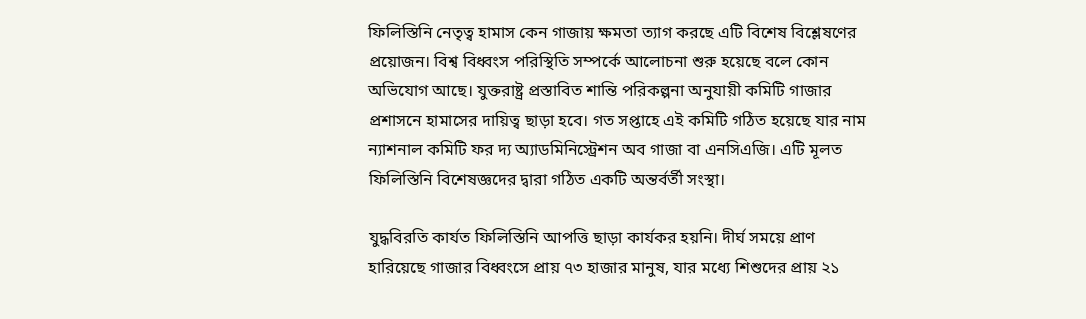ফিলিস্তিনি নেতৃত্ব হামাস কেন গাজায় ক্ষমতা ত্যাগ করছে এটি বিশেষ বিশ্লেষণের প্রয়োজন। বিশ্ব বিধ্বংস পরিস্থিতি সম্পর্কে আলোচনা শুরু হয়েছে বলে কোন অভিযোগ আছে। যুক্তরাষ্ট্র প্রস্তাবিত শান্তি পরিকল্পনা অনুযায়ী কমিটি গাজার প্রশাসনে হামাসের দায়িত্ব ছাড়া হবে। গত সপ্তাহে এই কমিটি গঠিত হয়েছে যার নাম ন্যাশনাল কমিটি ফর দ্য অ্যাডমিনিস্ট্রেশন অব গাজা বা এনসিএজি। এটি মূলত ফিলিস্তিনি বিশেষজ্ঞদের দ্বারা গঠিত একটি অন্তর্বর্তী সংস্থা।

যুদ্ধবিরতি কার্যত ফিলিস্তিনি আপত্তি ছাড়া কার্যকর হয়নি। দীর্ঘ সময়ে প্রাণ হারিয়েছে গাজার বিধ্বংসে প্রায় ৭৩ হাজার মানুষ, যার মধ্যে শিশুদের প্রায় ২১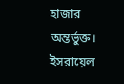হাজার অন্তর্ভুক্ত। ইসরায়েল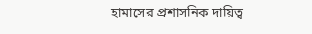হামাসের প্রশাসনিক দায়িত্ব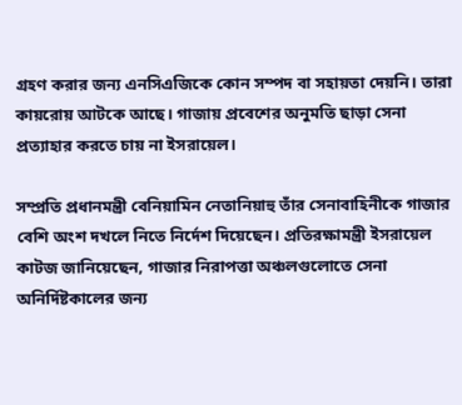গ্রহণ করার জন্য এনসিএজিকে কোন সম্পদ বা সহায়তা দেয়নি। তারা কায়রোয় আটকে আছে। গাজায় প্রবেশের অনুমতি ছাড়া সেনা প্রত্যাহার করতে চায় না ইসরায়েল।

সম্প্রতি প্রধানমন্ত্রী বেনিয়ামিন নেতানিয়াহু তাঁর সেনাবাহিনীকে গাজার বেশি অংশ দখলে নিতে নির্দেশ দিয়েছেন। প্রতিরক্ষামন্ত্রী ইসরায়েল কাটজ জানিয়েছেন, গাজার নিরাপত্তা অঞ্চলগুলোতে সেনা অনির্দিষ্টকালের জন্য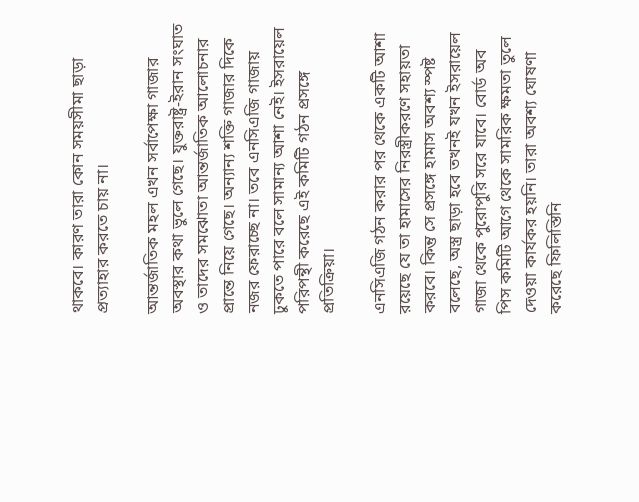থাকবে। কারণ তারা কোন সময়সীমা ছাড়া প্রত্যাহার করতে চায় না।

আন্তর্জাতিক মহল এখন সর্বাপেক্ষা গাজার অবস্থার কথা ভুলে গেছে। যুক্তরাষ্ট্র-ইরান সংঘাত ও তাদের সমঝোতা আন্তর্জাতিক আলোচনার প্রান্তে নিয়ে গেছে। অন্যান্য শক্তি গাজার দিকে নজর ফেরাচ্ছে না। তবে এনসিএজি গাজায় ঢুকতে পারে বলে সামান্য আশা নেই। ইসরায়েল পরিপন্থী করেছে এই কমিটি গঠন প্রসঙ্গে প্রতিক্রিয়া।

এনসিএজি গঠন করার পর থেকে একটি আশা রয়েছে যে তা হামাসের নিরস্ত্রীকরণে সহায়তা করবে। কিন্তু সে প্রসঙ্গে হামাস অবশ্য স্পষ্ট বলেছে, অস্ত্র ছাড়া হবে তখনই যখন ইসরায়েল গাজা থেকে পুরোপুরি সরে যাবে। বোর্ড অব পিস কমিটি আগে থেকে সামরিক ক্ষমতা তুলে দেওয়া কার্যকর হয়নি। তারা অবশ্য ঘোষণা করেছে ফিলিস্তিনি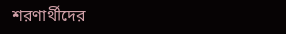শরণার্থীদের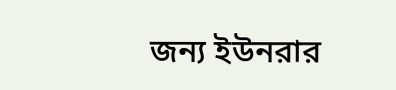জন্য ইউনরার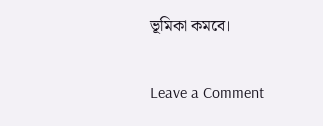ভূমিকা কমবে।

Leave a Comment